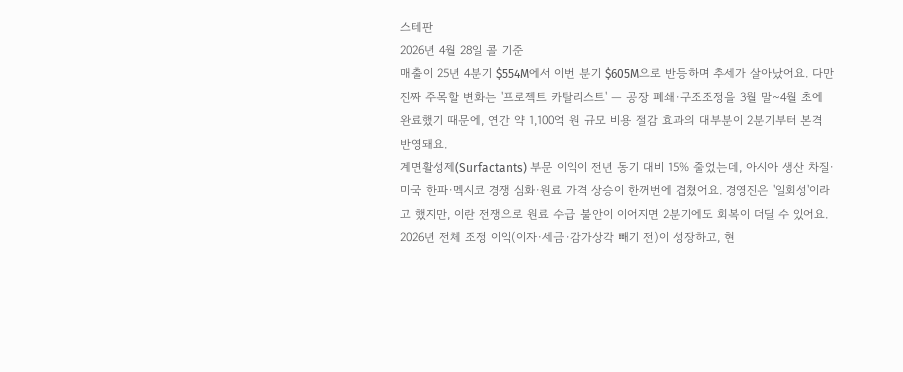스테판
2026년 4월 28일 콜 기준
매출이 25년 4분기 $554M에서 이번 분기 $605M으로 반등하며 추세가 살아났어요. 다만 진짜 주목할 변화는 '프로젝트 카탈리스트' — 공장 폐쇄·구조조정을 3월 말~4월 초에 완료했기 때문에, 연간 약 1,100억 원 규모 비용 절감 효과의 대부분이 2분기부터 본격 반영돼요.
계면활성제(Surfactants) 부문 이익이 전년 동기 대비 15% 줄었는데, 아시아 생산 차질·미국 한파·멕시코 경쟁 심화·원료 가격 상승이 한꺼번에 겹쳤어요. 경영진은 '일회성'이라고 했지만, 이란 전쟁으로 원료 수급 불안이 이어지면 2분기에도 회복이 더딜 수 있어요.
2026년 전체 조정 이익(이자·세금·감가상각 빼기 전)이 성장하고, 현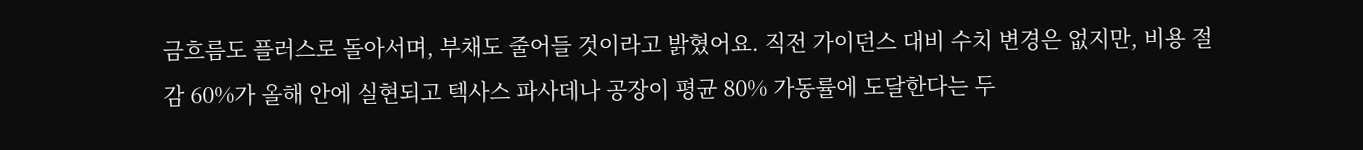금흐름도 플러스로 돌아서며, 부채도 줄어들 것이라고 밝혔어요. 직전 가이던스 대비 수치 변경은 없지만, 비용 절감 60%가 올해 안에 실현되고 텍사스 파사데나 공장이 평균 80% 가동률에 도달한다는 두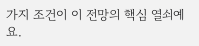가지 조건이 이 전망의 핵심 열쇠예요.